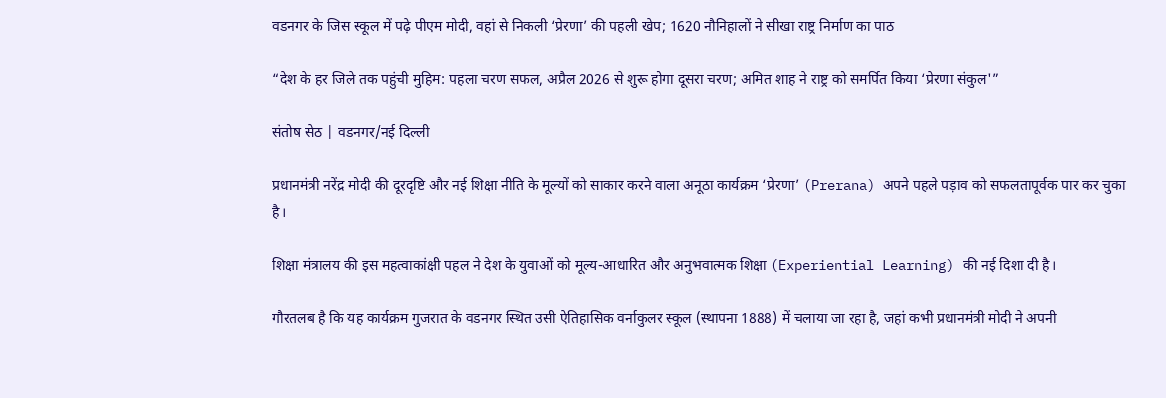वडनगर के जिस स्कूल में पढ़े पीएम मोदी, वहां से निकली ‘प्रेरणा’ की पहली खेप; 1620 नौनिहालों ने सीखा राष्ट्र निर्माण का पाठ

“देश के हर जिले तक पहुंची मुहिम: पहला चरण सफल, अप्रैल 2026 से शुरू होगा दूसरा चरण; अमित शाह ने राष्ट्र को समर्पित किया ‘प्रेरणा संकुल'”

संतोष सेठ | वडनगर/नई दिल्ली

प्रधानमंत्री नरेंद्र मोदी की दूरदृष्टि और नई शिक्षा नीति के मूल्यों को साकार करने वाला अनूठा कार्यक्रम ‘प्रेरणा’ (Prerana) अपने पहले पड़ाव को सफलतापूर्वक पार कर चुका है।

शिक्षा मंत्रालय की इस महत्वाकांक्षी पहल ने देश के युवाओं को मूल्य-आधारित और अनुभवात्मक शिक्षा (Experiential Learning) की नई दिशा दी है।

गौरतलब है कि यह कार्यक्रम गुजरात के वडनगर स्थित उसी ऐतिहासिक वर्नाकुलर स्कूल (स्थापना 1888) में चलाया जा रहा है, जहां कभी प्रधानमंत्री मोदी ने अपनी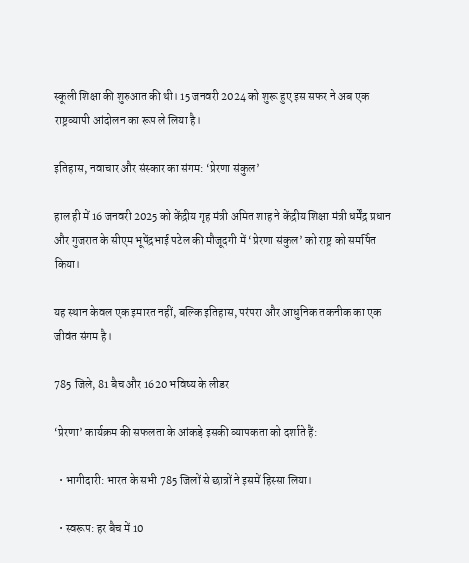स्कूली शिक्षा की शुरुआत की थी। 15 जनवरी 2024 को शुरू हुए इस सफर ने अब एक राष्ट्रव्यापी आंदोलन का रूप ले लिया है।

इतिहास, नवाचार और संस्कार का संगम: ‘प्रेरणा संकुल’

हाल ही में 16 जनवरी 2025 को केंद्रीय गृह मंत्री अमित शाह ने केंद्रीय शिक्षा मंत्री धर्मेंद्र प्रधान और गुजरात के सीएम भूपेंद्रभाई पटेल की मौजूदगी में ‘प्रेरणा संकुल’ को राष्ट्र को समर्पित किया।

यह स्थान केवल एक इमारत नहीं, बल्कि इतिहास, परंपरा और आधुनिक तकनीक का एक जीवंत संगम है।

785 जिले, 81 बैच और 1620 भविष्य के लीडर

‘प्रेरणा’ कार्यक्रम की सफलता के आंकड़े इसकी व्यापकता को दर्शाते हैं:

  • भागीदारी: भारत के सभी 785 जिलों से छात्रों ने इसमें हिस्सा लिया।

  • स्वरूप: हर बैच में 10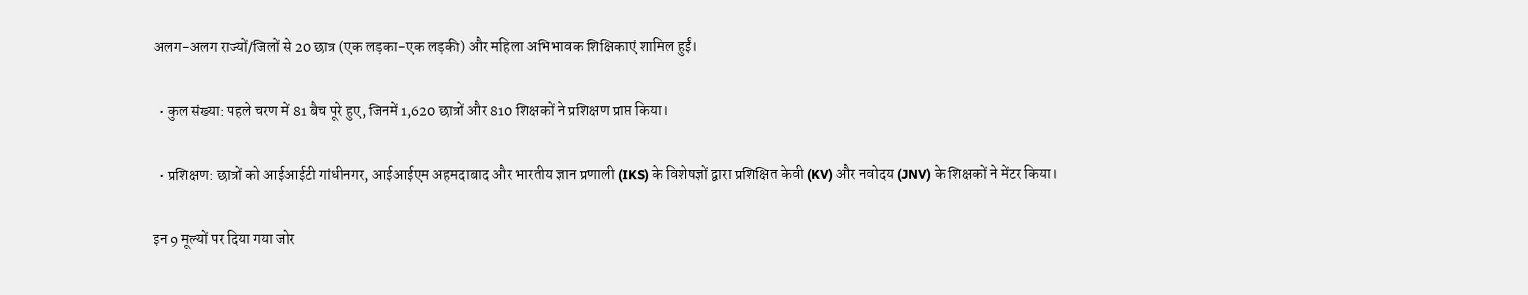अलग-अलग राज्यों/जिलों से 20 छात्र (एक लड़का-एक लड़की) और महिला अभिभावक शिक्षिकाएं शामिल हुईं।

  • कुल संख्या: पहले चरण में 81 बैच पूरे हुए, जिनमें 1,620 छात्रों और 810 शिक्षकों ने प्रशिक्षण प्राप्त किया।

  • प्रशिक्षण: छात्रों को आईआईटी गांधीनगर, आईआईएम अहमदाबाद और भारतीय ज्ञान प्रणाली (IKS) के विशेषज्ञों द्वारा प्रशिक्षित केवी (KV) और नवोदय (JNV) के शिक्षकों ने मेंटर किया।

इन 9 मूल्यों पर दिया गया जोर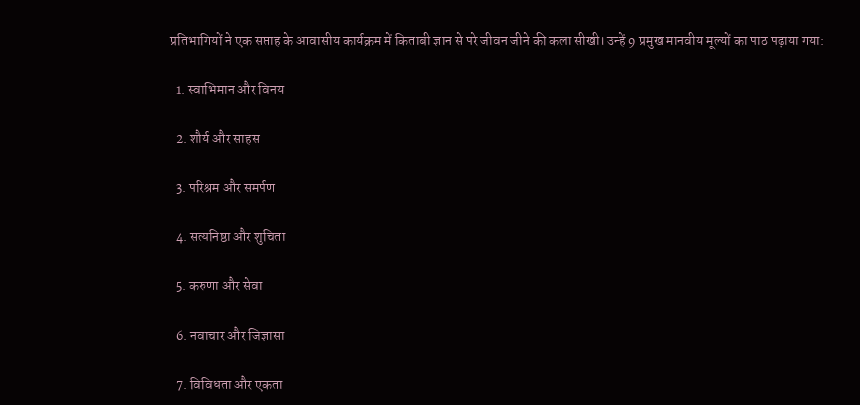प्रतिभागियों ने एक सप्ताह के आवासीय कार्यक्रम में किताबी ज्ञान से परे जीवन जीने की कला सीखी। उन्हें 9 प्रमुख मानवीय मूल्यों का पाठ पढ़ाया गया:

  1. स्वाभिमान और विनय

  2. शौर्य और साहस

  3. परिश्रम और समर्पण

  4. सत्यनिष्ठा और शुचिता

  5. करुणा और सेवा

  6. नवाचार और जिज्ञासा

  7. विविधता और एकता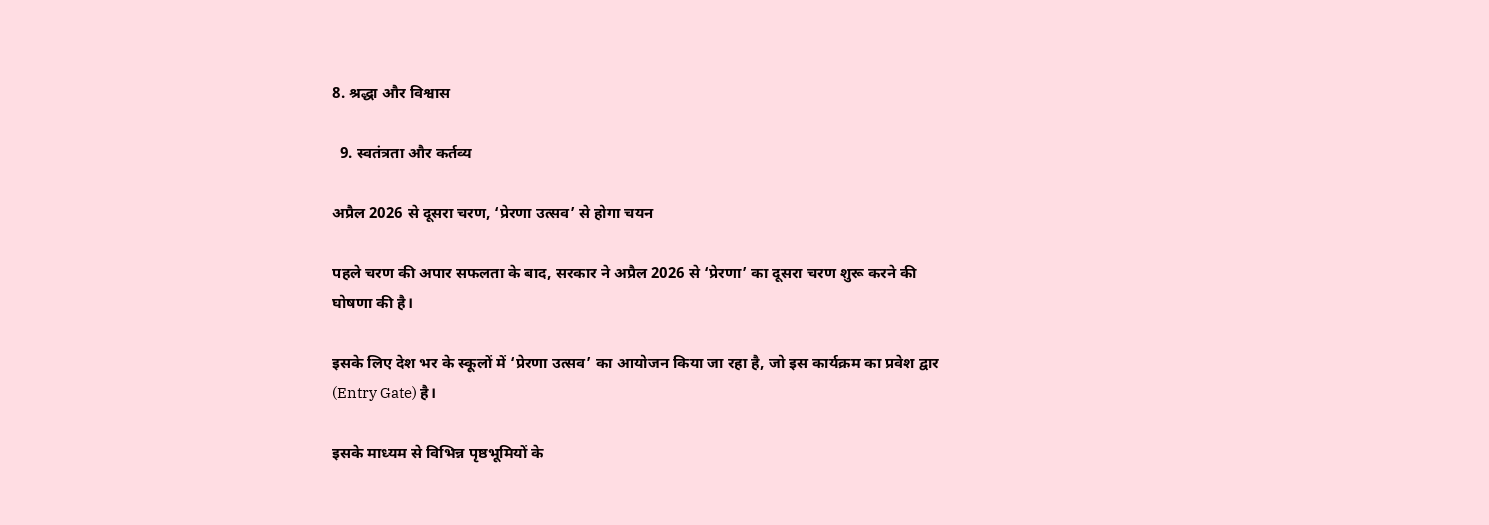8. श्रद्धा और विश्वास

  9. स्वतंत्रता और कर्तव्य

अप्रैल 2026 से दूसरा चरण, ‘प्रेरणा उत्सव’ से होगा चयन

पहले चरण की अपार सफलता के बाद, सरकार ने अप्रैल 2026 से ‘प्रेरणा’ का दूसरा चरण शुरू करने की घोषणा की है।

इसके लिए देश भर के स्कूलों में ‘प्रेरणा उत्सव’ का आयोजन किया जा रहा है, जो इस कार्यक्रम का प्रवेश द्वार (Entry Gate) है।

इसके माध्यम से विभिन्न पृष्ठभूमियों के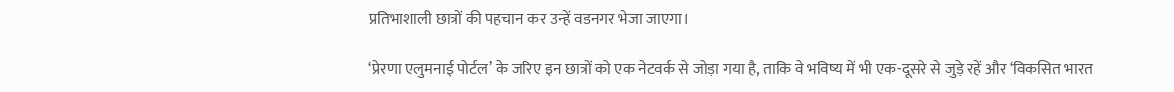प्रतिभाशाली छात्रों की पहचान कर उन्हें वडनगर भेजा जाएगा।

‘प्रेरणा एलुमनाई पोर्टल’ के जरिए इन छात्रों को एक नेटवर्क से जोड़ा गया है, ताकि वे भविष्य में भी एक-दूसरे से जुड़े रहें और ‘विकसित भारत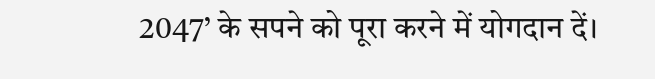2047’ के सपने को पूरा करने में योगदान दें।